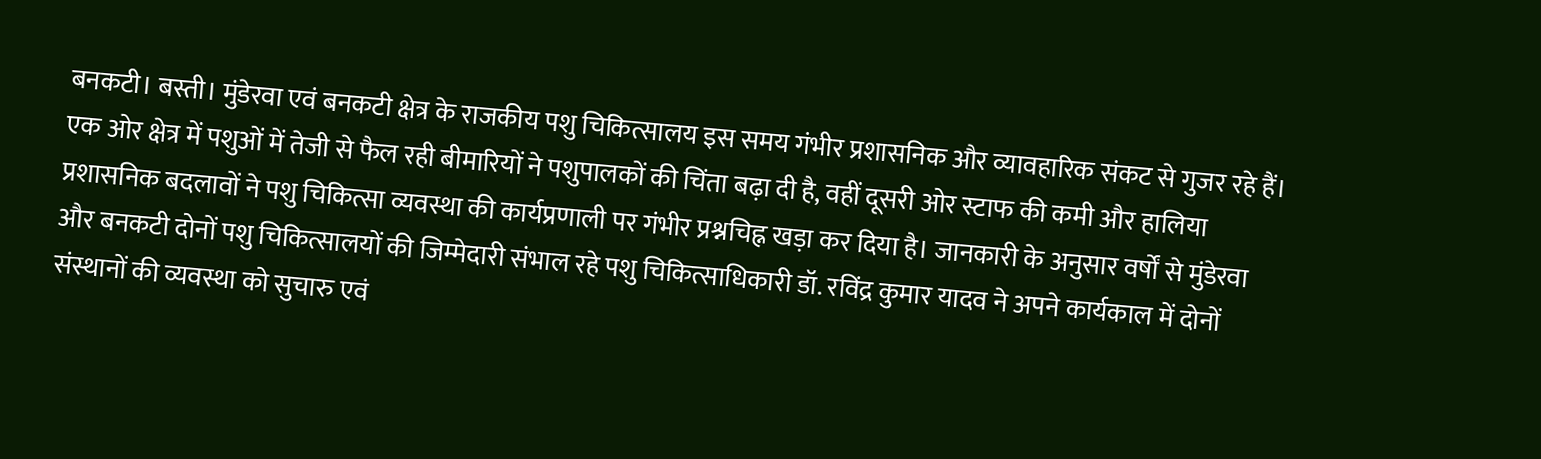बनकटी। बस्ती। मुंडेरवा एवं बनकटी क्षेत्र के राजकीय पशु चिकित्सालय इस समय गंभीर प्रशासनिक और व्यावहारिक संकट से गुजर रहे हैं। एक ओर क्षेत्र में पशुओं में तेजी से फैल रही बीमारियों ने पशुपालकों की चिंता बढ़ा दी है, वहीं दूसरी ओर स्टाफ की कमी और हालिया प्रशासनिक बदलावों ने पशु चिकित्सा व्यवस्था की कार्यप्रणाली पर गंभीर प्रश्नचिह्न खड़ा कर दिया है। जानकारी के अनुसार वर्षों से मुंडेरवा और बनकटी दोनों पशु चिकित्सालयों की जिम्मेदारी संभाल रहे पशु चिकित्साधिकारी डॉ. रविंद्र कुमार यादव ने अपने कार्यकाल में दोनों संस्थानों की व्यवस्था को सुचारु एवं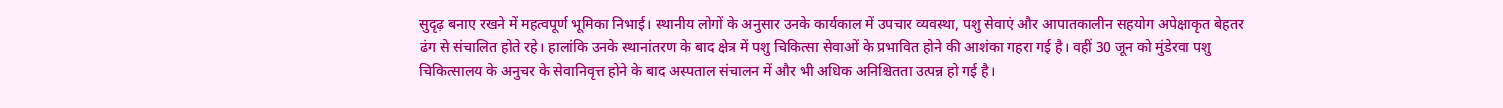सुदृढ़ बनाए रखने में महत्वपूर्ण भूमिका निभाई। स्थानीय लोगों के अनुसार उनके कार्यकाल में उपचार व्यवस्था, पशु सेवाएं और आपातकालीन सहयोग अपेक्षाकृत बेहतर ढंग से संचालित होते रहे। हालांकि उनके स्थानांतरण के बाद क्षेत्र में पशु चिकित्सा सेवाओं के प्रभावित होने की आशंका गहरा गई है। वहीं 30 जून को मुंडेरवा पशु चिकित्सालय के अनुचर के सेवानिवृत्त होने के बाद अस्पताल संचालन में और भी अधिक अनिश्चितता उत्पन्न हो गई है।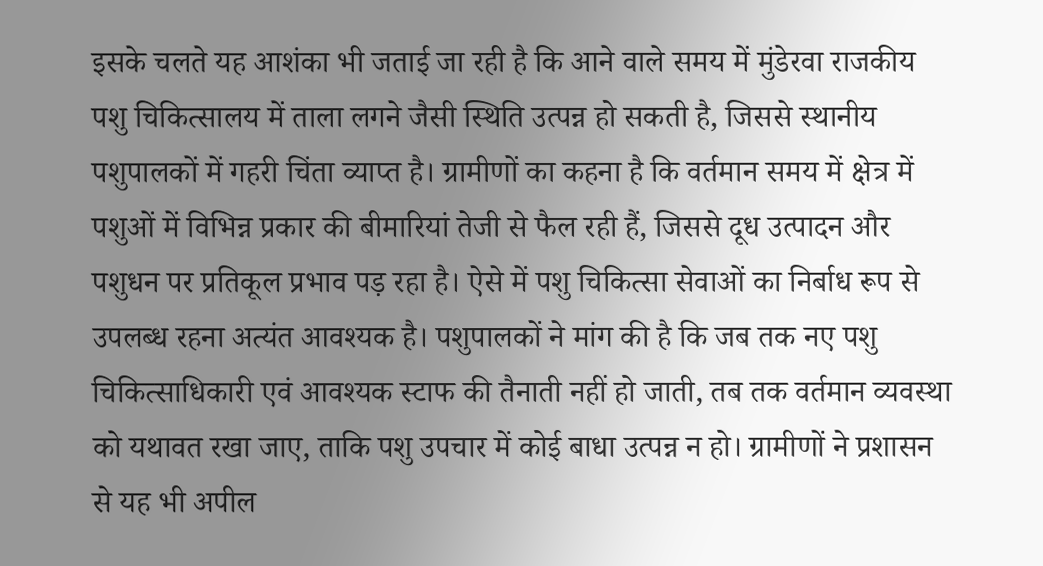इसके चलते यह आशंका भी जताई जा रही है कि आने वाले समय में मुंडेरवा राजकीय पशु चिकित्सालय में ताला लगने जैसी स्थिति उत्पन्न हो सकती है, जिससे स्थानीय पशुपालकों में गहरी चिंता व्याप्त है। ग्रामीणों का कहना है कि वर्तमान समय में क्षेत्र में पशुओं में विभिन्न प्रकार की बीमारियां तेजी से फैल रही हैं, जिससे दूध उत्पादन और पशुधन पर प्रतिकूल प्रभाव पड़ रहा है। ऐसे में पशु चिकित्सा सेवाओं का निर्बाध रूप से उपलब्ध रहना अत्यंत आवश्यक है। पशुपालकों ने मांग की है कि जब तक नए पशु चिकित्साधिकारी एवं आवश्यक स्टाफ की तैनाती नहीं हो जाती, तब तक वर्तमान व्यवस्था को यथावत रखा जाए, ताकि पशु उपचार में कोई बाधा उत्पन्न न हो। ग्रामीणों ने प्रशासन से यह भी अपील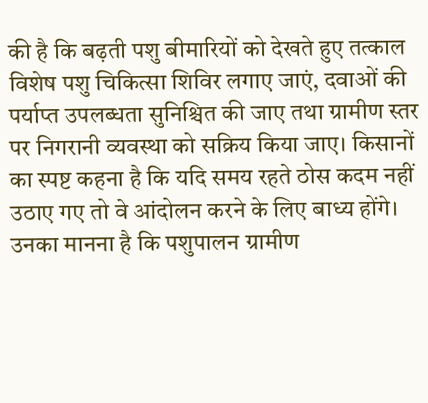की है कि बढ़ती पशु बीमारियों को देखते हुए तत्काल विशेष पशु चिकित्सा शिविर लगाए जाएं, दवाओं की पर्याप्त उपलब्धता सुनिश्चित की जाए तथा ग्रामीण स्तर पर निगरानी व्यवस्था को सक्रिय किया जाए। किसानों का स्पष्ट कहना है कि यदि समय रहते ठोस कदम नहीं उठाए गए तो वे आंदोलन करने के लिए बाध्य होंगे। उनका मानना है कि पशुपालन ग्रामीण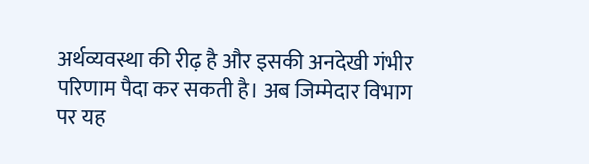अर्थव्यवस्था की रीढ़ है और इसकी अनदेखी गंभीर परिणाम पैदा कर सकती है। अब जिम्मेदार विभाग पर यह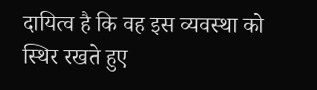दायित्व है कि वह इस व्यवस्था को स्थिर रखते हुए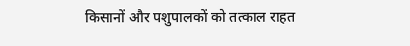किसानों और पशुपालकों को तत्काल राहत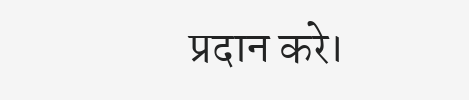प्रदान करे।